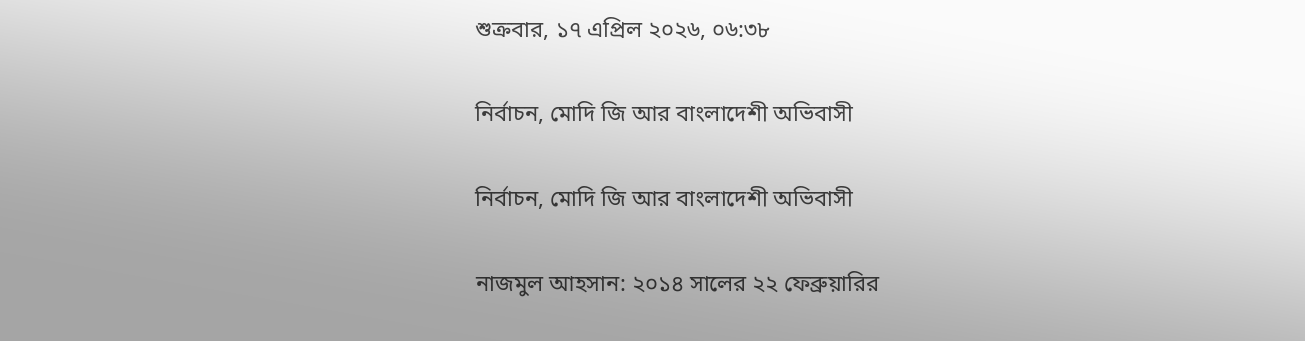শুক্রবার, ১৭ এপ্রিল ২০২৬, ০৬:৩৮

নির্বাচন, মোদি জি আর বাংলাদেশী অভিবাসী

নির্বাচন, মোদি জি আর বাংলাদেশী অভিবাসী

নাজমুল আহসান: ২০১৪ সালের ২২ ফেব্রুয়ারির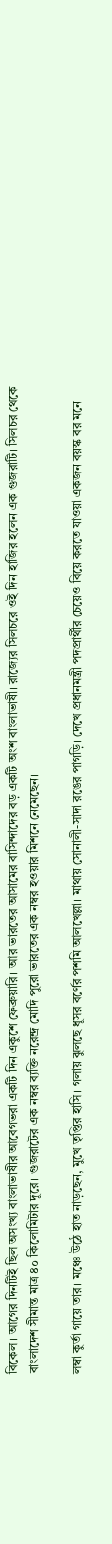বিকেল। আগের দিনটিই ছিল অসংখ্য বাংলাভাষীর আবেগভরা একটি দিন একুশে ফেব্রুয়ারি। আর ভারতের আসামের বাসিন্দাদের বড় একটি অংশ বাংলাভাষী। রাজ্যের সিলচরে ওই দিন হাজির হলেন এক গুজরাটি। সিলচর থেকে বাংলাদেশ সীমান্ত মাত্র ৪০ কিলোমিটার দূরে। গুজরাটের এক নম্বর ব্যক্তি নরেন্দ্র মোদি পুরো ভারতের এক নম্বর হওয়ার মিশনে নেমেছেন।

লম্বা কুর্তা গায়ে তার। মঞ্চে উঠে হাত নাড়ছেন, মুখে তৃপ্তির হাসি। গলায় ঝুলছে ধূসর বর্ণের পশমি আলখেল্লা। মাথায় সোনালী-সাদা রঙের পাগড়ি। দেখে প্রধানমন্ত্রী পদপ্রার্থীর চেয়েও বিয়ে করতে যাওয়া একজন বয়স্ক বর মনে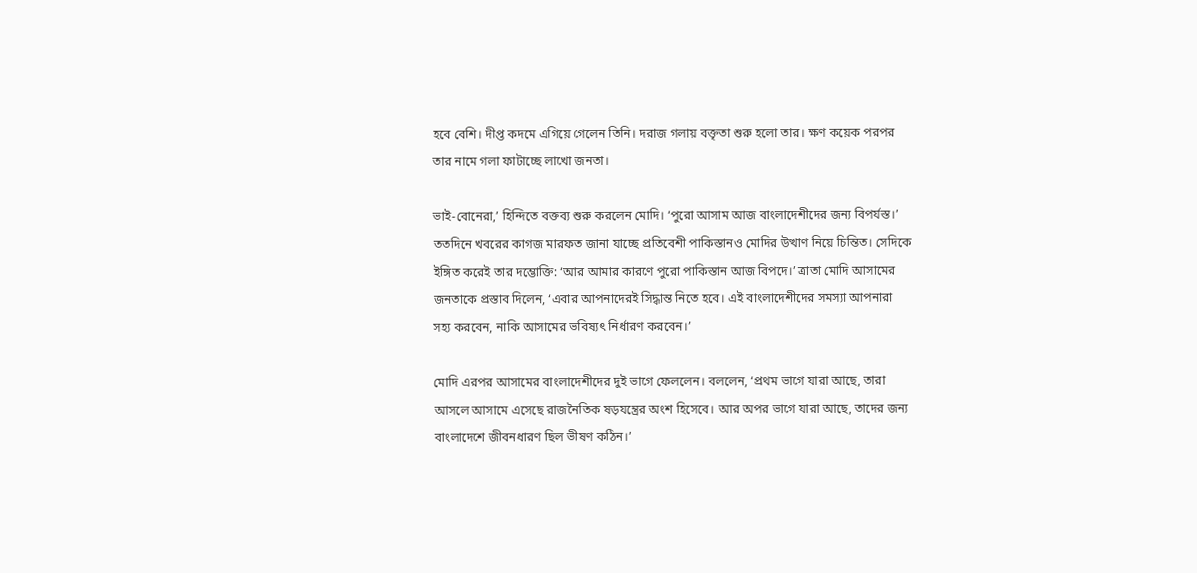হবে বেশি। দীপ্ত কদমে এগিয়ে গেলেন তিনি। দরাজ গলায় বক্তৃতা শুরু হলো তার। ক্ষণ কয়েক পরপর তার নামে গলা ফাটাচ্ছে লাখো জনতা।

ভাই-বোনেরা,’ হিন্দিতে বক্তব্য শুরু করলেন মোদি। ‘পুরো আসাম আজ বাংলাদেশীদের জন্য বিপর্যস্ত।’ ততদিনে খবরের কাগজ মারফত জানা যাচ্ছে প্রতিবেশী পাকিস্তানও মোদির উত্থাণ নিয়ে চিন্তিত। সেদিকে ইঙ্গিত করেই তার দম্ভোক্তি: ‘আর আমার কারণে পুরো পাকিস্তান আজ বিপদে।’ ত্রাতা মোদি আসামের জনতাকে প্রস্তাব দিলেন, ‘এবার আপনাদেরই সিদ্ধান্ত নিতে হবে। এই বাংলাদেশীদের সমস্যা আপনারা সহ্য করবেন, নাকি আসামের ভবিষ্যৎ নির্ধারণ করবেন।’

মোদি এরপর আসামের বাংলাদেশীদের দুই ভাগে ফেললেন। বললেন, ‘প্রথম ভাগে যারা আছে, তারা আসলে আসামে এসেছে রাজনৈতিক ষড়যন্ত্রের অংশ হিসেবে। আর অপর ভাগে যারা আছে, তাদের জন্য বাংলাদেশে জীবনধারণ ছিল ভীষণ কঠিন।’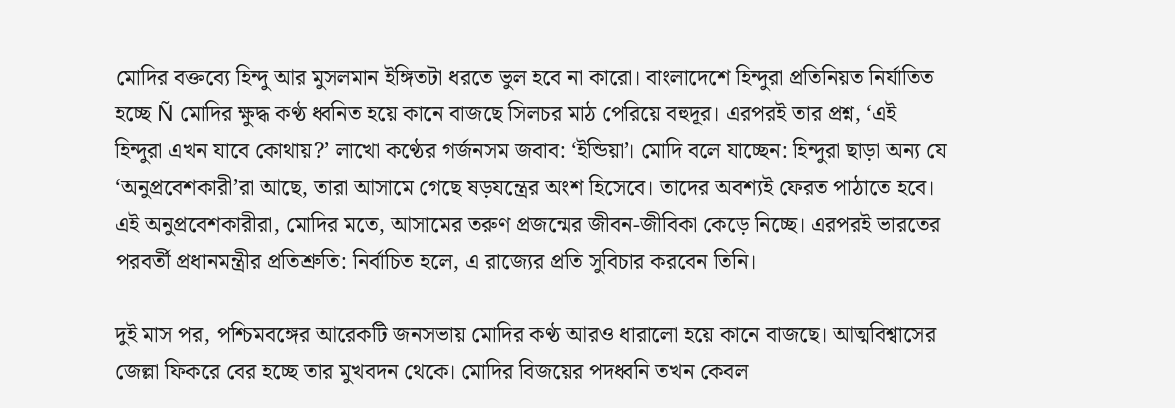মোদির বক্তব্যে হিন্দু আর মুসলমান ইঙ্গিতটা ধরতে ভুল হবে না কারো। বাংলাদেশে হিন্দুরা প্রতিনিয়ত নির্যাতিত হচ্ছে Ñ মোদির ক্ষুদ্ধ কণ্ঠ ধ্বনিত হয়ে কানে বাজছে সিলচর মাঠ পেরিয়ে বহুদূর। এরপরই তার প্রশ্ন, ‘এই হিন্দুরা এখন যাবে কোথায়?’ লাখো কণ্ঠের গর্জনসম জবাব: ‘ইন্ডিয়া’। মোদি বলে যাচ্ছেন: হিন্দুরা ছাড়া অন্য যে ‘অনুপ্রবেশকারী’রা আছে, তারা আসামে গেছে ষড়যন্ত্রের অংশ হিসেবে। তাদের অবশ্যই ফেরত পাঠাতে হবে। এই অনুপ্রবেশকারীরা, মোদির মতে, আসামের তরুণ প্রজন্মের জীবন-জীবিকা কেড়ে নিচ্ছে। এরপরই ভারতের পরবর্তী প্রধানমন্ত্রীর প্রতিশ্রুতি: নির্বাচিত হলে, এ রাজ্যের প্রতি সুবিচার করবেন তিনি।

দুই মাস পর, পশ্চিমবঙ্গের আরেকটি জনসভায় মোদির কণ্ঠ আরও ধারালো হয়ে কানে বাজছে। আত্মবিশ্বাসের জেল্লা ফিকরে বের হচ্ছে তার মুখবদন থেকে। মোদির বিজয়ের পদধ্বনি তখন কেবল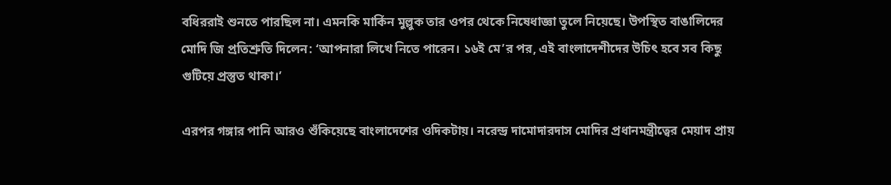বধিররাই শুনতে পারছিল না। এমনকি মার্কিন মুল্লুক তার ওপর থেকে নিষেধাজ্ঞা তুলে নিয়েছে। উপস্থিত বাঙালিদের মোদি জি প্রতিশ্রুতি দিলেন: ‘আপনারা লিখে নিতে পারেন। ১৬ই মে’র পর, এই বাংলাদেশীদের উচিৎ হবে সব কিছু গুটিয়ে প্রস্তুত থাকা।’

এরপর গঙ্গার পানি আরও শুঁকিয়েছে বাংলাদেশের ওদিকটায়। নরেন্দ্র দামোদারদাস মোদির প্রধানমন্ত্রীত্বের মেয়াদ প্রায়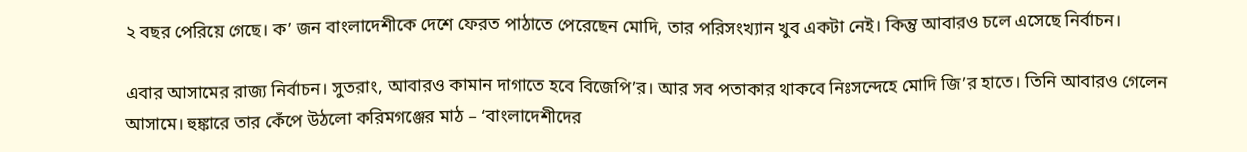২ বছর পেরিয়ে গেছে। ক’ জন বাংলাদেশীকে দেশে ফেরত পাঠাতে পেরেছেন মোদি, তার পরিসংখ্যান খুব একটা নেই। কিন্তু আবারও চলে এসেছে নির্বাচন।

এবার আসামের রাজ্য নির্বাচন। সুতরাং, আবারও কামান দাগাতে হবে বিজেপি’র। আর সব পতাকার থাকবে নিঃসন্দেহে মোদি জি’র হাতে। তিনি আবারও গেলেন আসামে। হুঙ্কারে তার কেঁপে উঠলো করিমগঞ্জের মাঠ – ‘বাংলাদেশীদের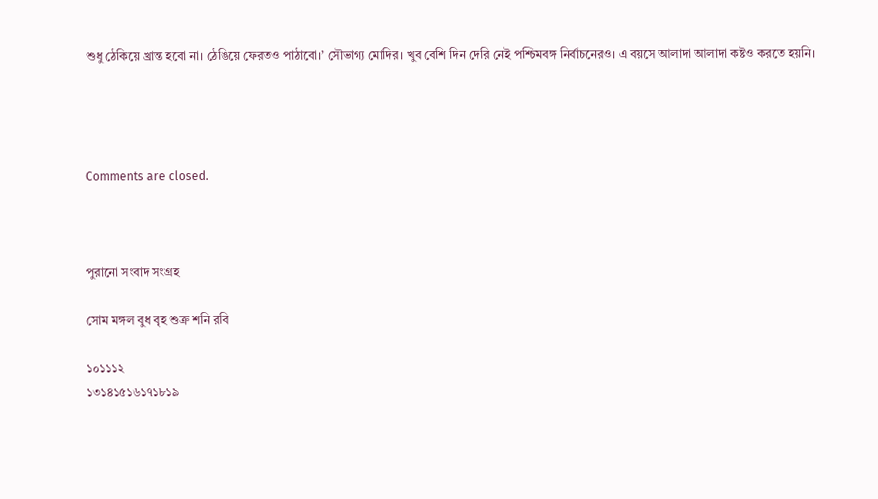শুধু ঠেকিয়ে খ্রান্ত হবো না। ঠেঙিয়ে ফেরতও পাঠাবো।’ সৌভাগ্য মোদির। খুব বেশি দিন দেরি নেই পশ্চিমবঙ্গ নির্বাচনেরও। এ বয়সে আলাদা আলাদা কষ্টও করতে হয়নি।




Comments are closed.



পুরানো সংবাদ সংগ্রহ

সোম মঙ্গল বুধ বৃহ শুক্র শনি রবি

১০১১১২
১৩১৪১৫১৬১৭১৮১৯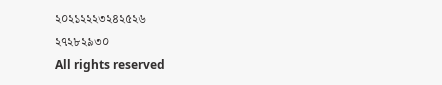২০২১২২২৩২৪২৫২৬
২৭২৮২৯৩০
All rights reserved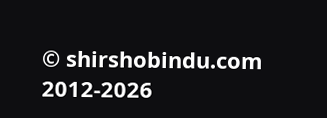© shirshobindu.com 2012-2026